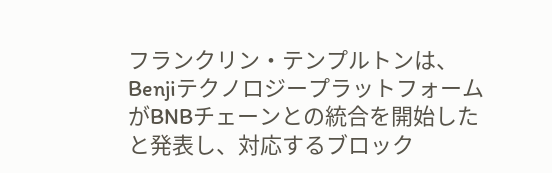フランクリン・テンプルトンは、BenjiテクノロジープラットフォームがBNBチェーンとの統合を開始したと発表し、対応するブロック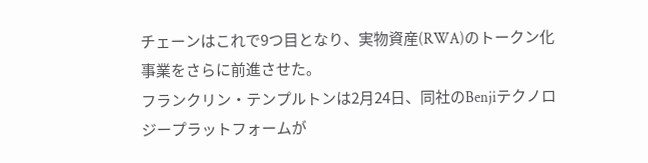チェーンはこれで9つ目となり、実物資産(RWA)のトークン化事業をさらに前進させた。
フランクリン・テンプルトンは2月24日、同社のBenjiテクノロジープラットフォームが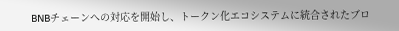BNBチェーンへの対応を開始し、トークン化エコシステムに統合されたブロ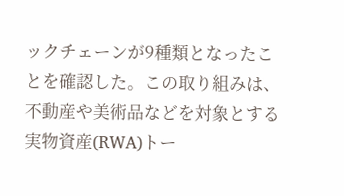ックチェーンが9種類となったことを確認した。この取り組みは、不動産や美術品などを対象とする実物資産(RWA)トー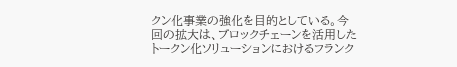クン化事業の強化を目的としている。今回の拡大は、ブロックチェーンを活用したトークン化ソリューションにおけるフランク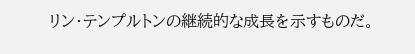リン・テンプルトンの継続的な成長を示すものだ。